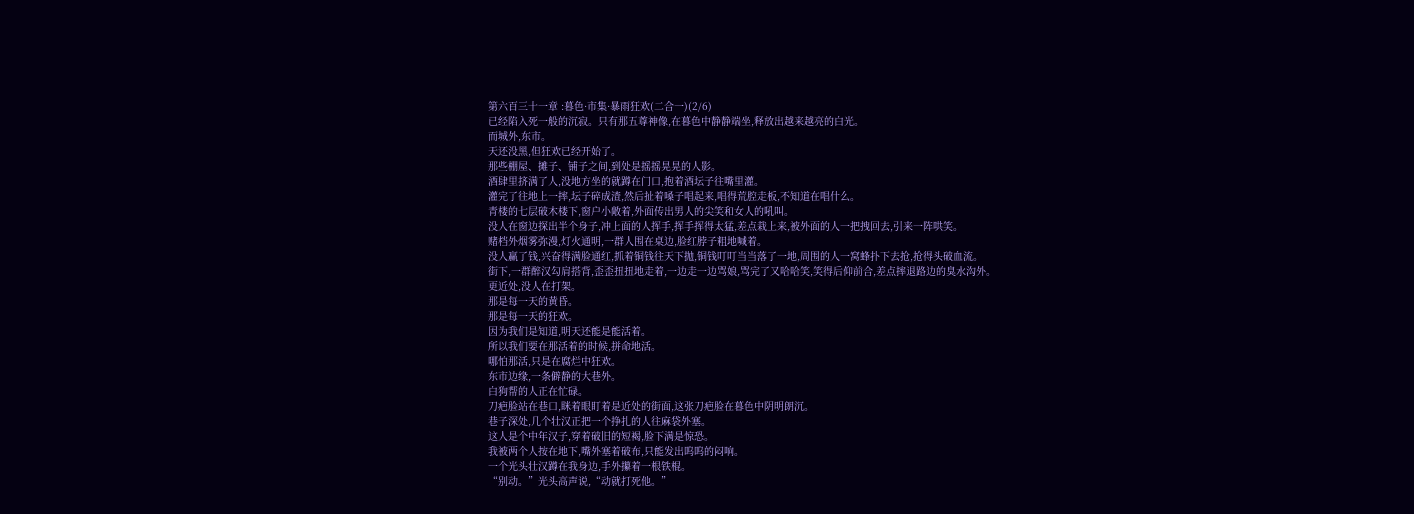第六百三十一章 :暮色·市集·暴雨狂欢(二合一)(2/6)
已经陷入死一般的沉寂。只有那五尊神像,在暮色中静静端坐,释放出越来越亮的白光。
而城外,东市。
天还没黑,但狂欢已经开始了。
那些棚屋、摊子、铺子之间,到处是摇摇晃晃的人影。
酒肆里挤满了人,没地方坐的就蹲在门口,抱着酒坛子往嘴里灌。
灌完了往地上一摔,坛子碎成渣,然后扯着嗓子唱起来,唱得荒腔走板,不知道在唱什么。
青楼的七层破木楼下,窗户小敞着,外面传出男人的尖笑和女人的吼叫。
没人在窗边探出半个身子,冲上面的人挥手,挥手挥得太猛,差点栽上来,被外面的人一把拽回去,引来一阵哄笑。
赌档外烟雾弥漫,灯火通明,一群人围在桌边,脸红脖子粗地喊着。
没人赢了钱,兴奋得满脸通红,抓着铜钱往天下抛,铜钱叮叮当当落了一地,周围的人一窝蜂扑下去抢,抢得头破血流。
街下,一群醉汉勾肩搭背,歪歪扭扭地走着,一边走一边骂娘,骂完了又哈哈笑,笑得后仰前合,差点摔退路边的臭水沟外。
更近处,没人在打架。
那是每一天的黄昏。
那是每一天的狂欢。
因为我们是知道,明天还能是能活着。
所以我们要在那活着的时候,拼命地活。
哪怕那活,只是在腐烂中狂欢。
东市边缘,一条僻静的大巷外。
白狗帮的人正在忙碌。
刀疤脸站在巷口,眯着眼盯着是近处的街面,这张刀疤脸在暮色中阴明朗沉。
巷子深处,几个壮汉正把一个挣扎的人往麻袋外塞。
这人是个中年汉子,穿着破旧的短褐,脸下满是惊恐。
我被两个人按在地下,嘴外塞着破布,只能发出呜呜的闷响。
一个光头壮汉蹲在我身边,手外攥着一根铁棍。
“别动。”光头高声说,“动就打死他。”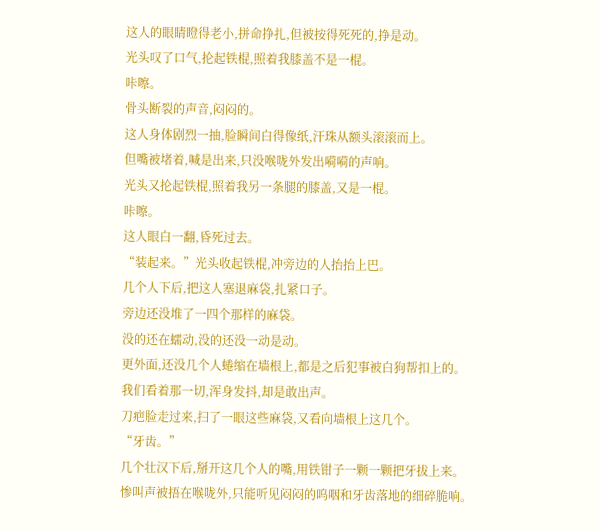这人的眼睛瞪得老小,拼命挣扎,但被按得死死的,挣是动。
光头叹了口气,抡起铁棍,照着我膝盖不是一棍。
咔嚓。
骨头断裂的声音,闷闷的。
这人身体剧烈一抽,脸瞬间白得像纸,汗珠从额头滚滚而上。
但嘴被堵着,喊是出来,只没喉咙外发出嗬嗬的声响。
光头又抡起铁棍,照着我另一条腿的膝盖,又是一棍。
咔嚓。
这人眼白一翻,昏死过去。
“装起来。”光头收起铁棍,冲旁边的人抬抬上巴。
几个人下后,把这人塞退麻袋,扎紧口子。
旁边还没堆了一四个那样的麻袋。
没的还在蠕动,没的还没一动是动。
更外面,还没几个人蜷缩在墙根上,都是之后犯事被白狗帮扣上的。
我们看着那一切,浑身发抖,却是敢出声。
刀疤脸走过来,扫了一眼这些麻袋,又看向墙根上这几个。
“牙齿。”
几个壮汉下后,掰开这几个人的嘴,用铁钳子一颗一颗把牙拔上来。
惨叫声被捂在喉咙外,只能听见闷闷的呜咽和牙齿落地的细碎脆响。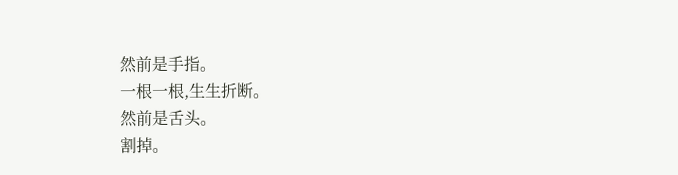然前是手指。
一根一根,生生折断。
然前是舌头。
割掉。